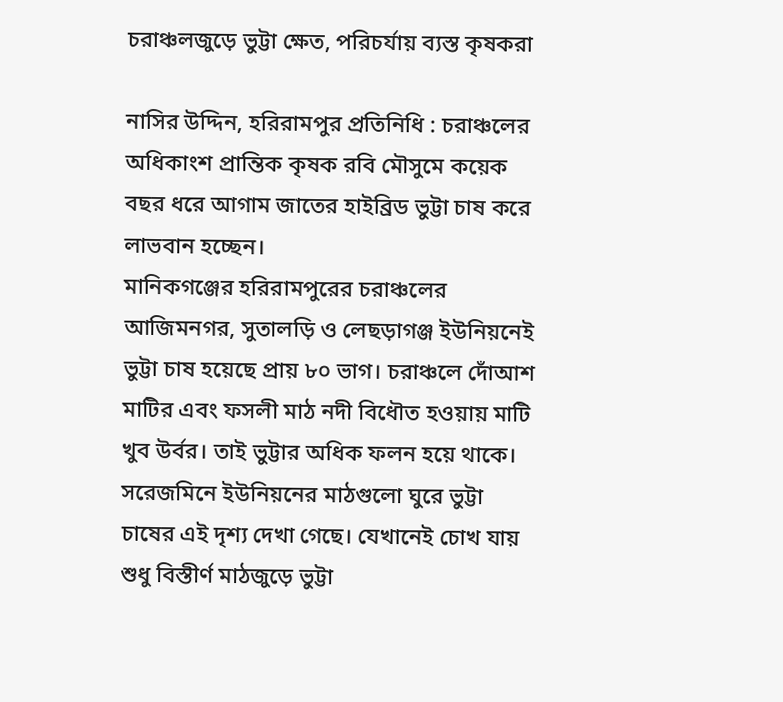চরাঞ্চলজুড়ে ভুট্টা ক্ষেত, পরিচর্যায় ব্যস্ত কৃষকরা

নাসির উদ্দিন, হরিরামপুর প্রতিনিধি : চরাঞ্চলের অধিকাংশ প্রান্তিক কৃষক রবি মৌসুমে কয়েক বছর ধরে আগাম জাতের হাইব্রিড ভুট্টা চাষ করে লাভবান হচ্ছেন।
মানিকগঞ্জের হরিরামপুরের চরাঞ্চলের আজিমনগর, সুতালড়ি ও লেছড়াগঞ্জ ইউনিয়নেই ভুট্টা চাষ হয়েছে প্রায় ৮০ ভাগ। চরাঞ্চলে দোঁআশ মাটির এবং ফসলী মাঠ নদী বিধৌত হওয়ায় মাটি খুব উর্বর। তাই ভুট্টার অধিক ফলন হয়ে থাকে। সরেজমিনে ইউনিয়নের মাঠগুলো ঘুরে ভুট্টা চাষের এই দৃশ্য দেখা গেছে। যেখানেই চোখ যায় শুধু বিস্তীর্ণ মাঠজুড়ে ভুট্টা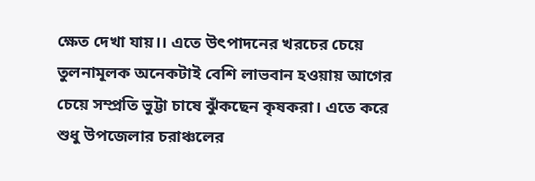ক্ষেত দেখা যায়।। এতে উৎপাদনের খরচের চেয়ে তুলনামূলক অনেকটাই বেশি লাভবান হওয়ায় আগের চেয়ে সম্প্রতি ভুট্টা চাষে ঝুঁকছেন কৃষকরা। এতে করে শুধু উপজেলার চরাঞ্চলের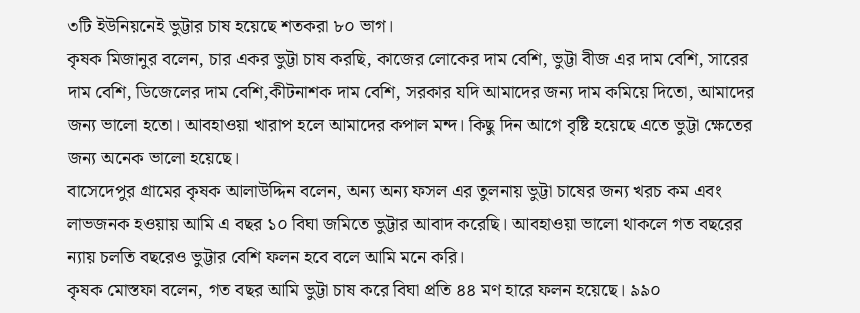৩টি ইউনিয়নেই ভুট্টার চাষ হয়েছে শতকরা ৮০ ভাগ।
কৃষক মিজানুর বলেন, চার একর ভুট্টা চাষ করছি, কাজের লোকের দাম বেশি, ভুট্টা বীজ এর দাম বেশি, সারের দাম বেশি, ডিজেলের দাম বেশি,কীটনাশক দাম বেশি, সরকার যদি আমাদের জন্য দাম কমিয়ে দিতো, আমাদের জন্য ভালো হতো। আবহাওয়া খারাপ হলে আমাদের কপাল মন্দ। কিছু দিন আগে বৃষ্টি হয়েছে এতে ভুট্টা ক্ষেতের জন্য অনেক ভালো হয়েছে।
বাসেদেপুর গ্রামের কৃষক আলাউদ্দিন বলেন, অন্য অন্য ফসল এর তুলনায় ভুট্টা চাষের জন্য খরচ কম এবং লাভজনক হওয়ায় আমি এ বছর ১০ বিঘা জমিতে ভুট্টার আবাদ করেছি। আবহাওয়া ভালো থাকলে গত বছরের ন্যায় চলতি বছরেও ভুট্টার বেশি ফলন হবে বলে আমি মনে করি।
কৃষক মোস্তফা বলেন, গত বছর আমি ভুট্টা চাষ করে বিঘা প্রতি ৪৪ মণ হারে ফলন হয়েছে। ৯৯০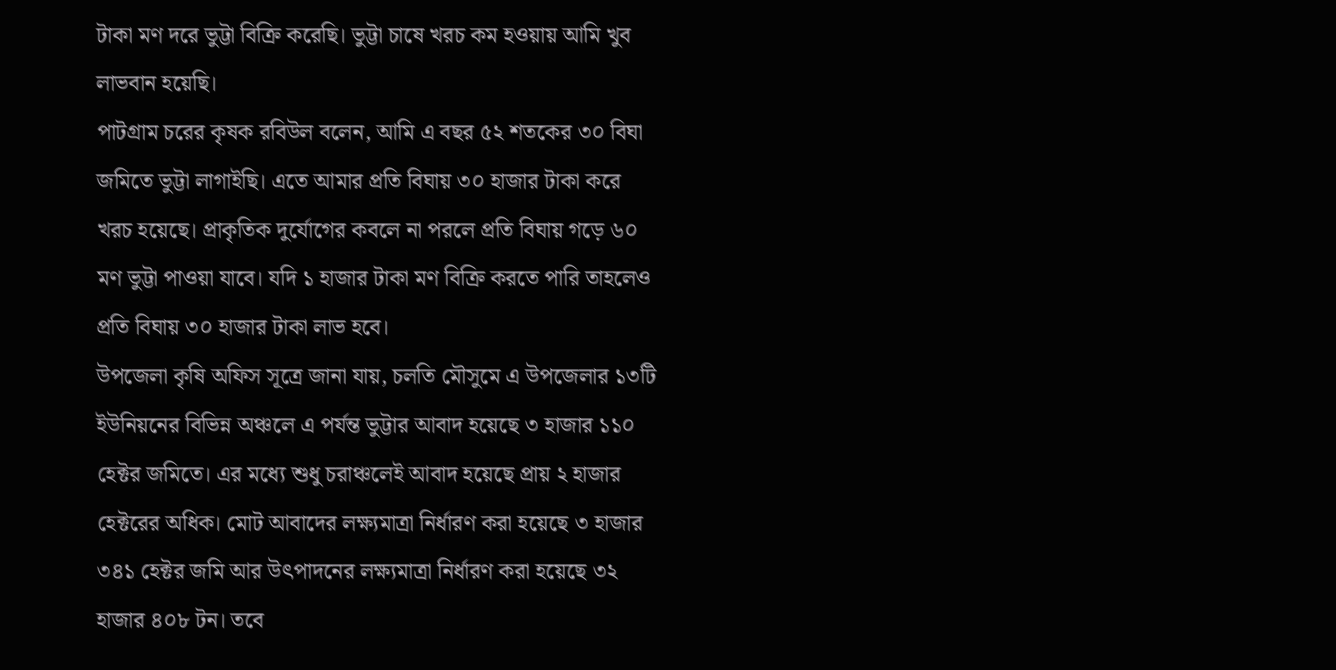টাকা মণ দরে ভুট্টা বিক্রি করেছি। ভুট্টা চাষে খরচ কম হওয়ায় আমি খুব লাভবান হয়েছি।
পাটগ্রাম চরের কৃষক রবিউল বলেন, আমি এ বছর ৫২ শতকের ৩০ বিঘা জমিতে ভুট্টা লাগাইছি। এতে আমার প্রতি বিঘায় ৩০ হাজার টাকা করে খরচ হয়েছে। প্রাকৃতিক দুর্যোগের কবলে না পরলে প্রতি বিঘায় গড়ে ৬০ মণ ভুট্টা পাওয়া যাবে। যদি ১ হাজার টাকা মণ বিক্রি করতে পারি তাহলেও প্রতি বিঘায় ৩০ হাজার টাকা লাভ হবে।
উপজেলা কৃষি অফিস সূত্রে জানা যায়, চলতি মৌসুমে এ উপজেলার ১৩টি ইউনিয়নের বিভিন্ন অঞ্চলে এ পর্যন্ত ভুট্টার আবাদ হয়েছে ৩ হাজার ১১০ হেক্টর জমিতে। এর মধ্যে শুধু চরাঞ্চলেই আবাদ হয়েছে প্রায় ২ হাজার হেক্টরের অধিক। মোট আবাদের লক্ষ্যমাত্রা নির্ধারণ করা হয়েছে ৩ হাজার ৩৪১ হেক্টর জমি আর উৎপাদনের লক্ষ্যমাত্রা নির্ধারণ করা হয়েছে ৩২ হাজার ৪০৮ টন। তবে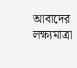আবাদের লক্ষ্যমাত্রা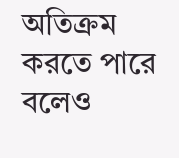অতিক্রম করতে পারে বলেও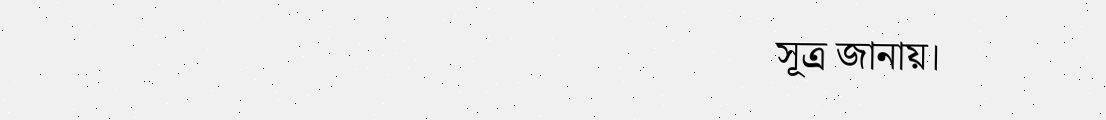সূত্র জানায়।